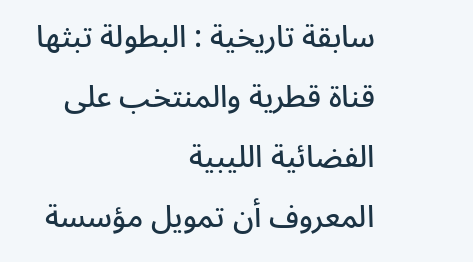سابقة تاريخية : البطولة تبثها قناة قطرية والمنتخب على الفضائية الليبية
المعروف أن تمويل مؤسسة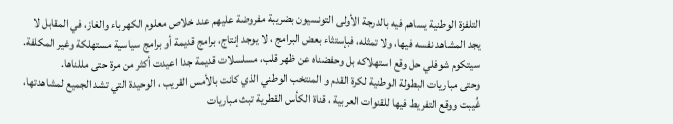التلفزة الوطنية يساهم فيه بالدرجة الأولى التونسيون بضريبة مفروضة عليهم عند خلاص معلوم الكهرباء والغاز، في المقابل لا يجد المشاهد نفسه فيها، ولا تمثله، فبإستثاء بعض البرامج ، لا يوجد إنتاج، برامج قديمة أو برامج سياسية مستهلكة وغير المكلفة.
سيتكوم شوفلي حل وقع استهلاكه بل وحفضناه عن ظهر قلب، مسلسلات قديمة جدا اعيدت أكثر من مرة حتى مللناها.
وحتى مباريات البطولة الوطنية لكرة القدم و المنتخب الوطني الذي كانت بالأمس القريب ، الوحيدة التي تشد الجميع لمشاهدتها، غُيبت ووقع التفريط فيها للقنوات العربية ، قناة الكأس القطرية تبث مباريات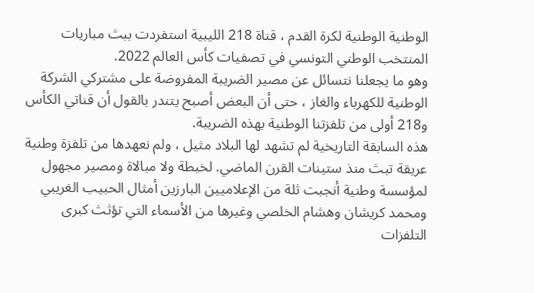الوطنية الوطنية لكرة القدم ، قناة 218 الليبية استفردت ببث مباريات المنتخب الوطني التونسي في تصفيات كأس العالم 2022.
وهو ما يجعلنا نتسائل عن مصير الضريبة المفروضة على مشتركي الشركة الوطنية للكهرباء والغاز ، حتى أن البعض أصبح يتندر بالقول أن قناتي الكأس و218 أولى من تلفزتنا الوطنية بهذه الضريبة.
هذه السابقة التاريخية لم تشهد لها البلاد مثيل ، ولم نعهدها من تلفزة وطنية عريقة تبث منذ ستينات القرن الماضي. لخبطة ولا مبالاة ومصير مجهول لمؤسسة وطنية أنجبت ثلة من الإعلاميين البارزين أمثال الحبيب الغريبي ومحمد كريشان وهشام الخلصي وغيرها من الأسماء التي تؤثث كبرى التلفزات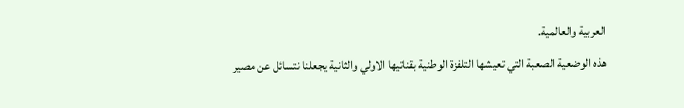العربية والعالمية.
هذه الوضعية الصعبة التي تعيشها التلفزة الوطنية بقناتيها الاولي والثانية يجعلنا نتسائل عن مصير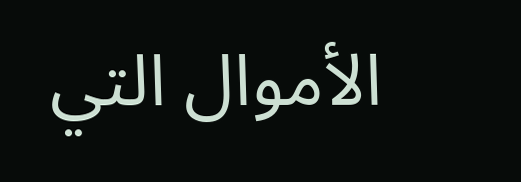الأموال التي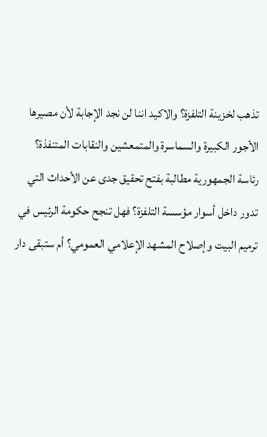تذهب لخزينة التلفزة؟ والاكيد اننا لن نجد الإجابة لأن مصيرها الأجور الكبيرة والسماسرة والمتمعشين والنقابات المتنفذة؟ رئاسة الجمهورية مطالبة بفتح تحقيق جدى عن الأحداث التي تدور داخل أسوار مؤسسة التلفزة؟ فهل تنجح حكومة الرئيس في ترميم البيت وإصلاح المشهد الإعلامي العمومي؟ أم ستبقى دار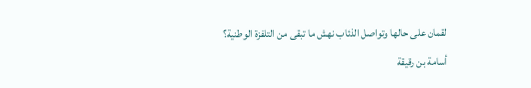لقمان على حالها وتواصل الذئاب نهش ما تبقى من التلفزة الوطنية؟
أسامة بن رقيقة